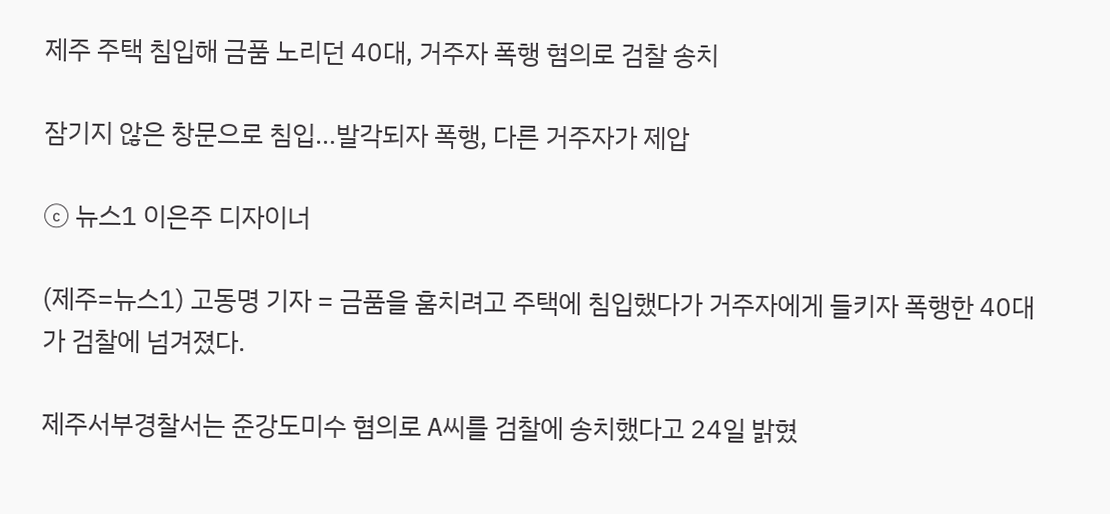제주 주택 침입해 금품 노리던 40대, 거주자 폭행 혐의로 검찰 송치

잠기지 않은 창문으로 침입…발각되자 폭행, 다른 거주자가 제압

ⓒ 뉴스1 이은주 디자이너

(제주=뉴스1) 고동명 기자 = 금품을 훔치려고 주택에 침입했다가 거주자에게 들키자 폭행한 40대가 검찰에 넘겨졌다.

제주서부경찰서는 준강도미수 혐의로 A씨를 검찰에 송치했다고 24일 밝혔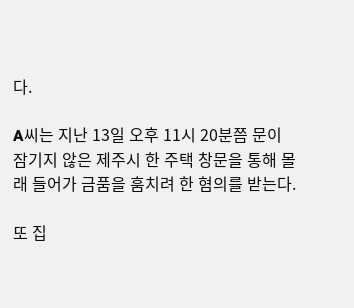다.

A씨는 지난 13일 오후 11시 20분쯤 문이 잠기지 않은 제주시 한 주택 창문을 통해 몰래 들어가 금품을 훔치려 한 혐의를 받는다.

또 집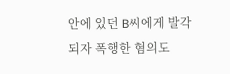안에 있던 B씨에게 발각되자 폭행한 혐의도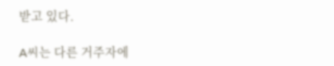받고 있다.

A씨는 다른 거주자에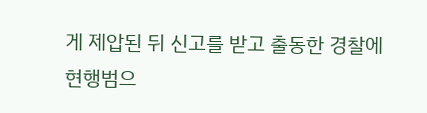게 제압된 뒤 신고를 받고 출동한 경찰에 현행범으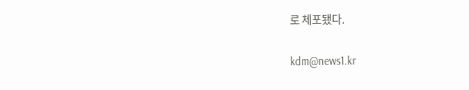로 체포됐다.

kdm@news1.kr